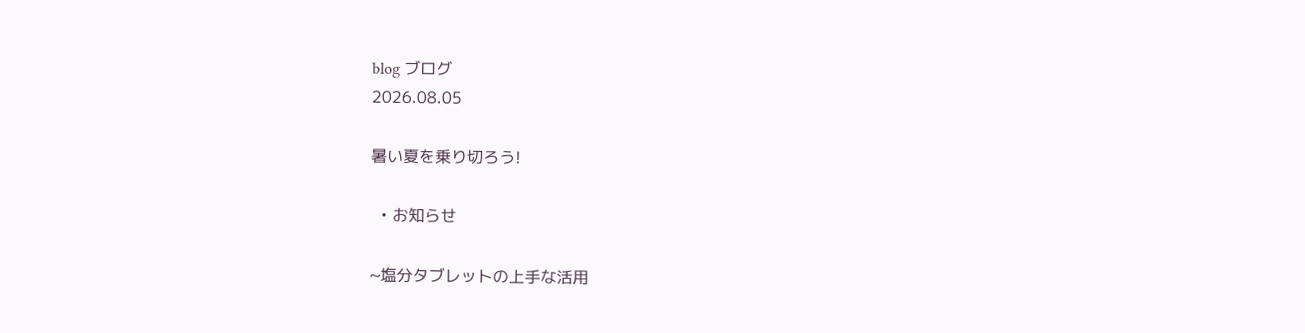blog ブログ
2026.08.05

暑い夏を乗り切ろう!

  • お知らせ

~塩分タブレットの上手な活用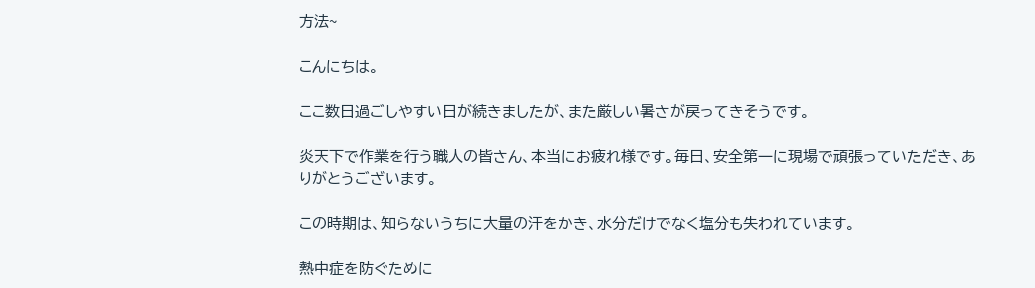方法~

こんにちは。

ここ数日過ごしやすい日が続きましたが、また厳しい暑さが戻ってきそうです。

炎天下で作業を行う職人の皆さん、本当にお疲れ様です。毎日、安全第一に現場で頑張っていただき、ありがとうございます。

この時期は、知らないうちに大量の汗をかき、水分だけでなく塩分も失われています。

熱中症を防ぐために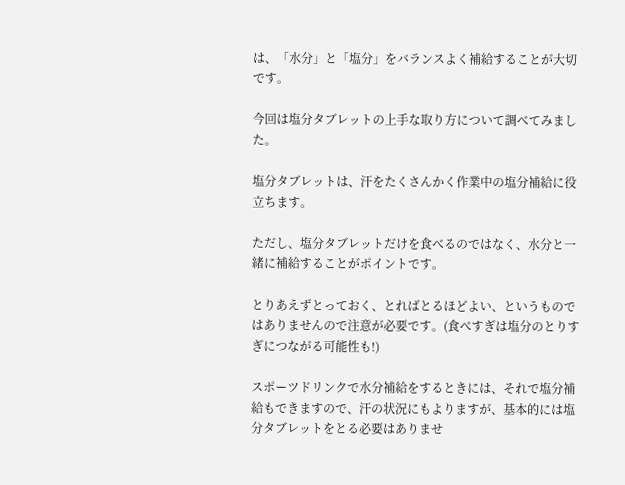は、「水分」と「塩分」をバランスよく補給することが大切です。

今回は塩分タブレットの上手な取り方について調べてみました。

塩分タブレットは、汗をたくさんかく作業中の塩分補給に役立ちます。

ただし、塩分タブレットだけを食べるのではなく、水分と一緒に補給することがポイントです。

とりあえずとっておく、とればとるほどよい、というものではありませんので注意が必要です。(食べすぎは塩分のとりすぎにつながる可能性も!)

スポーツドリンクで水分補給をするときには、それで塩分補給もできますので、汗の状況にもよりますが、基本的には塩分タブレットをとる必要はありませ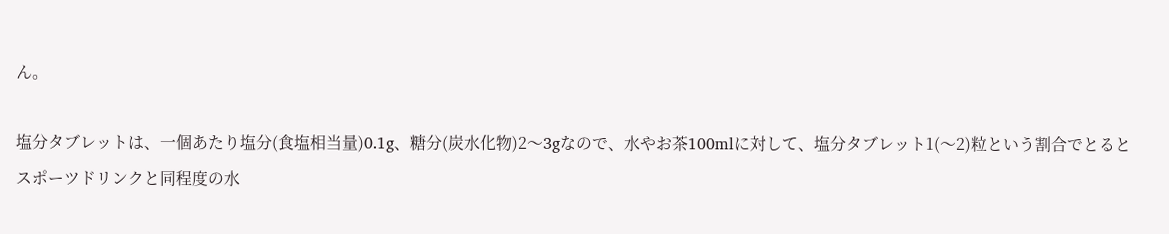ん。

塩分タブレットは、一個あたり塩分(食塩相当量)0.1g、糖分(炭水化物)2〜3gなので、水やお茶100mlに対して、塩分タブレット1(〜2)粒という割合でとるとスポーツドリンクと同程度の水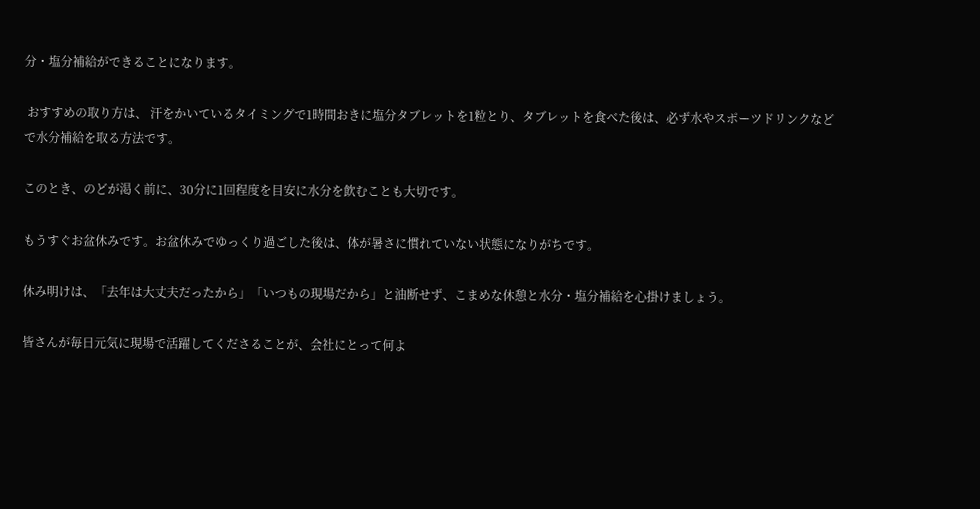分・塩分補給ができることになります。

 おすすめの取り方は、 汗をかいているタイミングで1時間おきに塩分タブレットを1粒とり、タブレットを食べた後は、必ず水やスポーツドリンクなどで水分補給を取る方法です。

このとき、のどが渇く前に、30分に1回程度を目安に水分を飲むことも大切です。

もうすぐお盆休みです。お盆休みでゆっくり過ごした後は、体が暑さに慣れていない状態になりがちです。

休み明けは、「去年は大丈夫だったから」「いつもの現場だから」と油断せず、こまめな休憩と水分・塩分補給を心掛けましょう。

皆さんが毎日元気に現場で活躍してくださることが、会社にとって何よ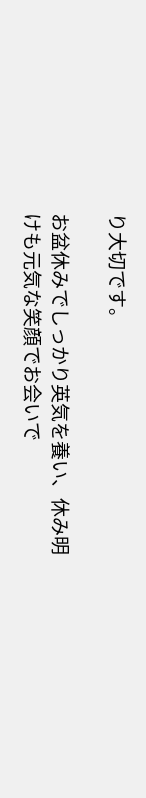り大切です。

お盆休みでしっかり英気を養い、休み明けも元気な笑顔でお会いで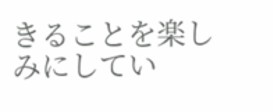きることを楽しみにしてい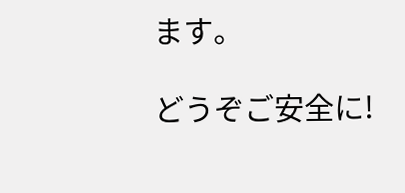ます。

どうぞご安全に!